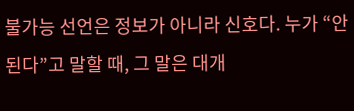불가능 선언은 정보가 아니라 신호다. 누가 “안 된다”고 말할 때, 그 말은 대개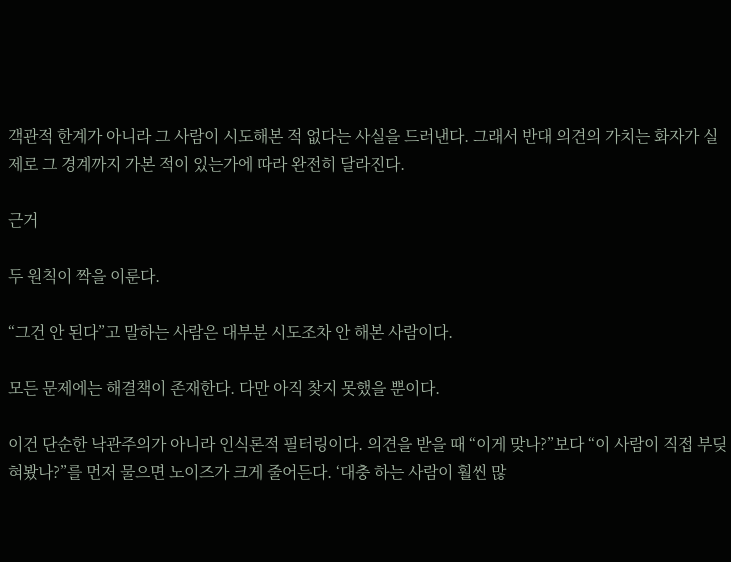객관적 한계가 아니라 그 사람이 시도해본 적 없다는 사실을 드러낸다. 그래서 반대 의견의 가치는 화자가 실제로 그 경계까지 가본 적이 있는가에 따라 완전히 달라진다.

근거

두 원칙이 짝을 이룬다.

“그건 안 된다”고 말하는 사람은 대부분 시도조차 안 해본 사람이다.

모든 문제에는 해결책이 존재한다. 다만 아직 찾지 못했을 뿐이다.

이건 단순한 낙관주의가 아니라 인식론적 필터링이다. 의견을 받을 때 “이게 맞나?”보다 “이 사람이 직접 부딪혀봤나?”를 먼저 물으면 노이즈가 크게 줄어든다. ‘대충 하는 사람이 훨씬 많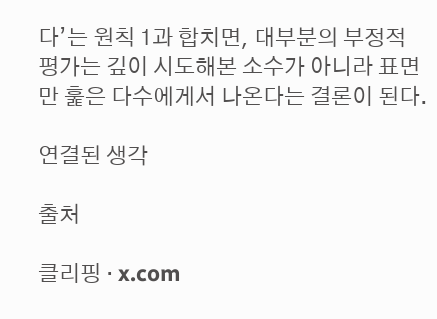다’는 원칙 1과 합치면, 대부분의 부정적 평가는 깊이 시도해본 소수가 아니라 표면만 훑은 다수에게서 나온다는 결론이 된다.

연결된 생각

출처

클리핑 · x.com